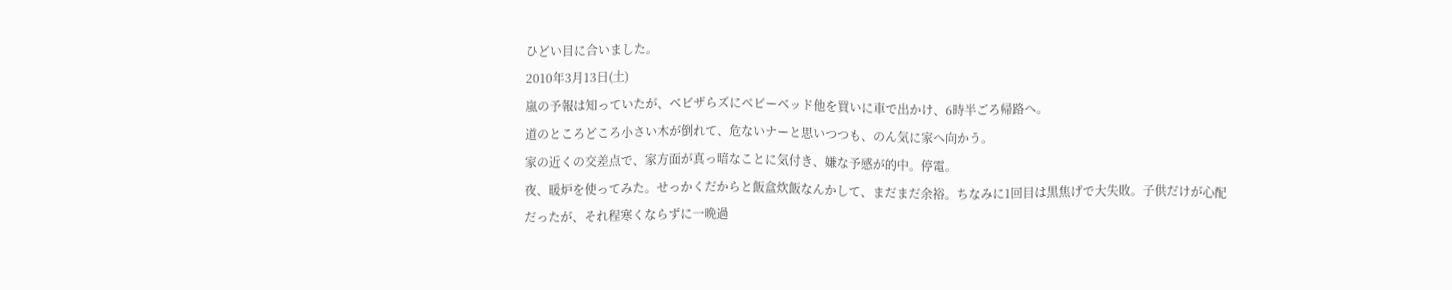ひどい目に合いました。
2010年3月13日(土)
嵐の予報は知っていたが、ベビザらズにベビーベッド他を買いに車で出かけ、6時半ごろ帰路へ。
道のところどころ小さい木が倒れて、危ないナーと思いつつも、のん気に家へ向かう。
家の近くの交差点で、家方面が真っ暗なことに気付き、嫌な予感が的中。停電。
夜、暖炉を使ってみた。せっかくだからと飯盒炊飯なんかして、まだまだ余裕。ちなみに1回目は黒焦げで大失敗。子供だけが心配だったが、それ程寒くならずに一晩過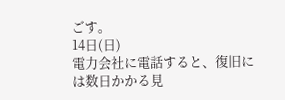ごす。
14日(日)
電力会社に電話すると、復旧には数日かかる見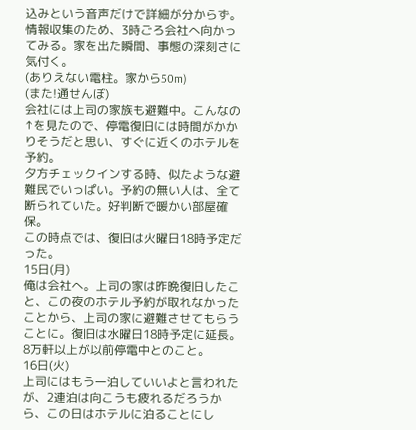込みという音声だけで詳細が分からず。情報収集のため、3時ごろ会社へ向かってみる。家を出た瞬間、事態の深刻さに気付く。
(ありえない電柱。家から50m)
(また!通せんぼ)
会社には上司の家族も避難中。こんなの↑を見たので、停電復旧には時間がかかりそうだと思い、すぐに近くのホテルを予約。
夕方チェックインする時、似たような避難民でいっぱい。予約の無い人は、全て断られていた。好判断で暖かい部屋確保。
この時点では、復旧は火曜日18時予定だった。
15日(月)
俺は会社へ。上司の家は昨晩復旧したこと、この夜のホテル予約が取れなかったことから、上司の家に避難させてもらうことに。復旧は水曜日18時予定に延長。8万軒以上が以前停電中とのこと。
16日(火)
上司にはもう一泊していいよと言われたが、2連泊は向こうも疲れるだろうから、この日はホテルに泊ることにし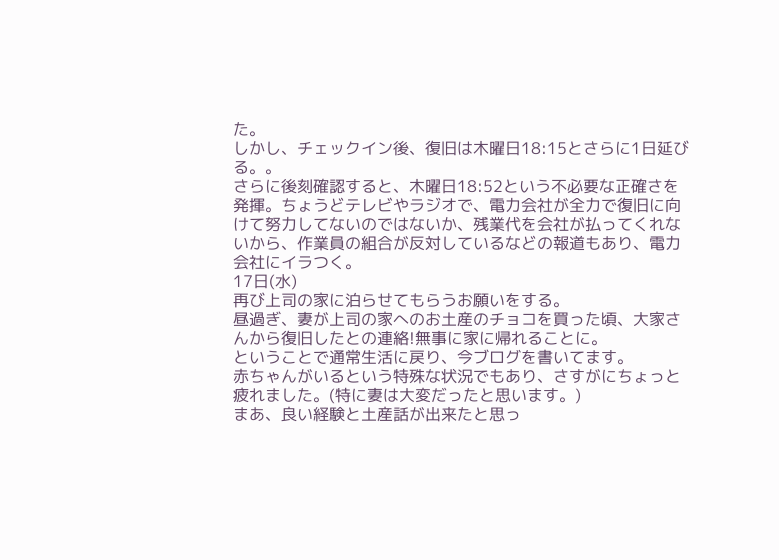た。
しかし、チェックイン後、復旧は木曜日18:15とさらに1日延びる。。
さらに後刻確認すると、木曜日18:52という不必要な正確さを発揮。ちょうどテレビやラジオで、電力会社が全力で復旧に向けて努力してないのではないか、残業代を会社が払ってくれないから、作業員の組合が反対しているなどの報道もあり、電力会社にイラつく。
17日(水)
再び上司の家に泊らせてもらうお願いをする。
昼過ぎ、妻が上司の家へのお土産のチョコを買った頃、大家さんから復旧したとの連絡!無事に家に帰れることに。
ということで通常生活に戻り、今ブログを書いてます。
赤ちゃんがいるという特殊な状況でもあり、さすがにちょっと疲れました。(特に妻は大変だったと思います。)
まあ、良い経験と土産話が出来たと思っ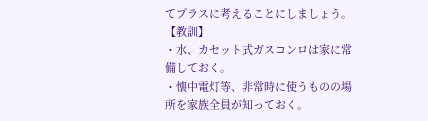てプラスに考えることにしましょう。
【教訓】
・水、カセット式ガスコンロは家に常備しておく。
・懐中電灯等、非常時に使うものの場所を家族全員が知っておく。